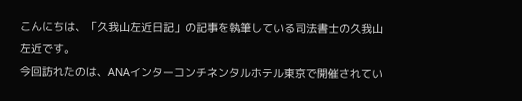こんにちは、「久我山左近日記」の記事を執筆している司法書士の久我山左近です。
今回訪れたのは、ANAインターコンチネンタルホテル東京で開催されてい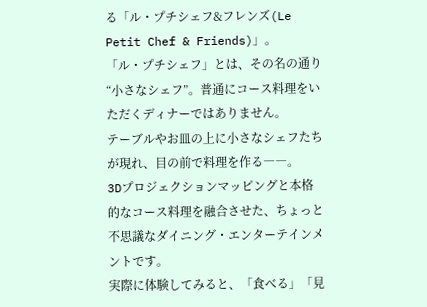る「ル・プチシェフ&フレンズ(Le Petit Chef & Friends)」。
「ル・プチシェフ」とは、その名の通り“小さなシェフ”。普通にコース料理をいただくディナーではありません。
テーブルやお皿の上に小さなシェフたちが現れ、目の前で料理を作る――。
3Dプロジェクションマッピングと本格的なコース料理を融合させた、ちょっと不思議なダイニング・エンターテインメントです。
実際に体験してみると、「食べる」「見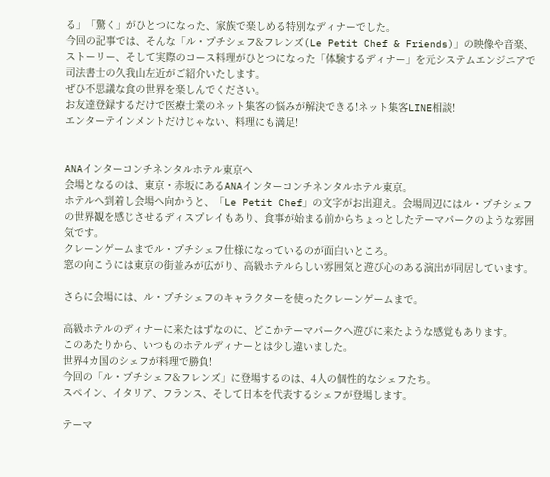る」「驚く」がひとつになった、家族で楽しめる特別なディナーでした。
今回の記事では、そんな「ル・プチシェフ&フレンズ(Le Petit Chef & Friends)」の映像や音楽、ストーリー、そして実際のコース料理がひとつになった「体験するディナー」を元システムエンジニアで司法書士の久我山左近がご紹介いたします。
ぜひ不思議な食の世界を楽しんでください。
お友達登録するだけで医療士業のネット集客の悩みが解決できる!ネット集客LINE相談!
エンターテインメントだけじゃない、料理にも満足!


ANAインターコンチネンタルホテル東京へ
会場となるのは、東京・赤坂にあるANAインターコンチネンタルホテル東京。
ホテルへ到着し会場へ向かうと、「Le Petit Chef」の文字がお出迎え。会場周辺にはル・プチシェフの世界観を感じさせるディスプレイもあり、食事が始まる前からちょっとしたテーマパークのような雰囲気です。
クレーンゲームまでル・プチシェフ仕様になっているのが面白いところ。
窓の向こうには東京の街並みが広がり、高級ホテルらしい雰囲気と遊び心のある演出が同居しています。

さらに会場には、ル・プチシェフのキャラクターを使ったクレーンゲームまで。

高級ホテルのディナーに来たはずなのに、どこかテーマパークへ遊びに来たような感覚もあります。
このあたりから、いつものホテルディナーとは少し違いました。
世界4カ国のシェフが料理で勝負!
今回の「ル・プチシェフ&フレンズ」に登場するのは、4人の個性的なシェフたち。
スペイン、イタリア、フランス、そして日本を代表するシェフが登場します。

テーマ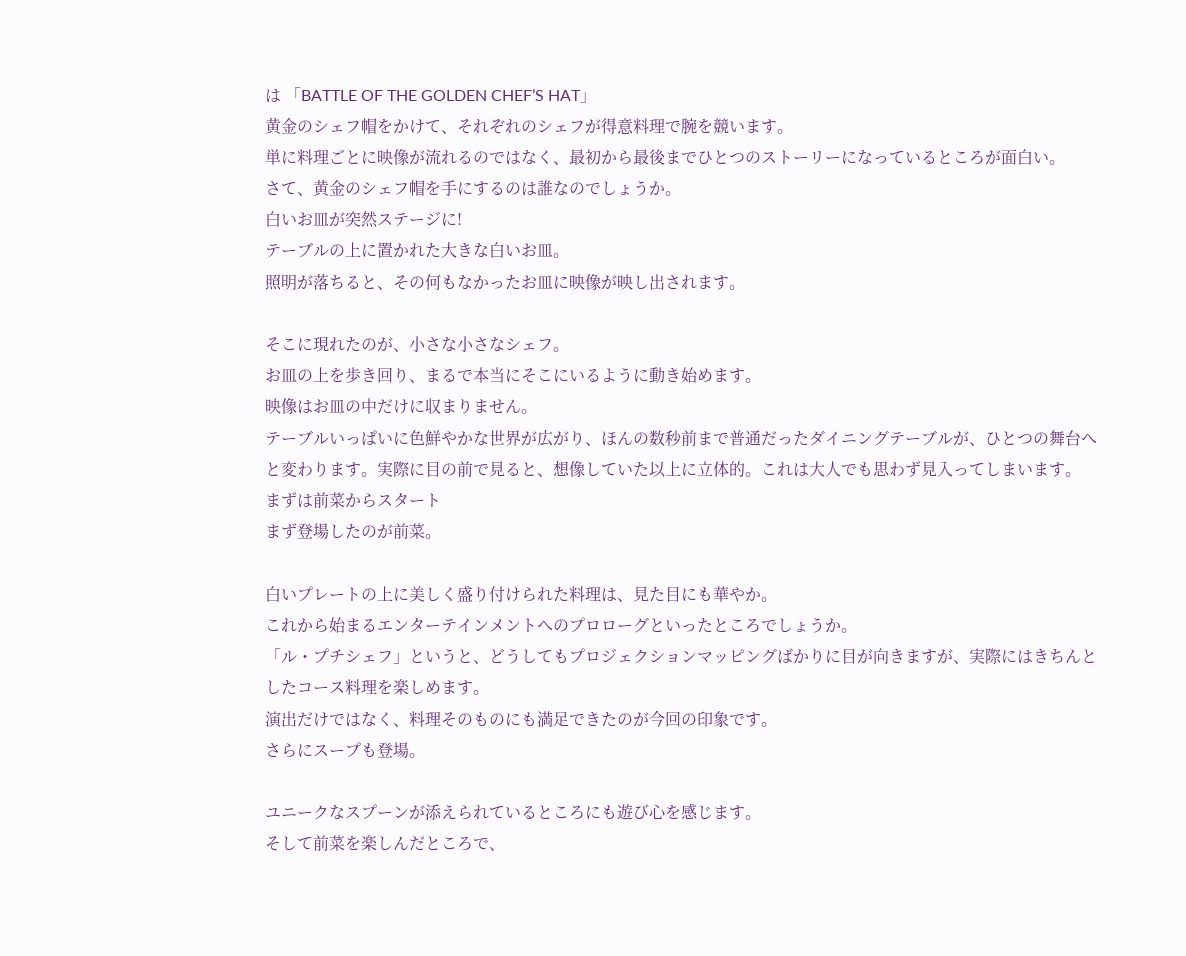は 「BATTLE OF THE GOLDEN CHEF’S HAT」
黄金のシェフ帽をかけて、それぞれのシェフが得意料理で腕を競います。
単に料理ごとに映像が流れるのではなく、最初から最後までひとつのストーリーになっているところが面白い。
さて、黄金のシェフ帽を手にするのは誰なのでしょうか。
白いお皿が突然ステージに!
テーブルの上に置かれた大きな白いお皿。
照明が落ちると、その何もなかったお皿に映像が映し出されます。

そこに現れたのが、小さな小さなシェフ。
お皿の上を歩き回り、まるで本当にそこにいるように動き始めます。
映像はお皿の中だけに収まりません。
テーブルいっぱいに色鮮やかな世界が広がり、ほんの数秒前まで普通だったダイニングテーブルが、ひとつの舞台へと変わります。実際に目の前で見ると、想像していた以上に立体的。これは大人でも思わず見入ってしまいます。
まずは前菜からスタート
まず登場したのが前菜。

白いプレートの上に美しく盛り付けられた料理は、見た目にも華やか。
これから始まるエンターテインメントへのプロローグといったところでしょうか。
「ル・プチシェフ」というと、どうしてもプロジェクションマッピングばかりに目が向きますが、実際にはきちんとしたコース料理を楽しめます。
演出だけではなく、料理そのものにも満足できたのが今回の印象です。
さらにスープも登場。

ユニークなスプーンが添えられているところにも遊び心を感じます。
そして前菜を楽しんだところで、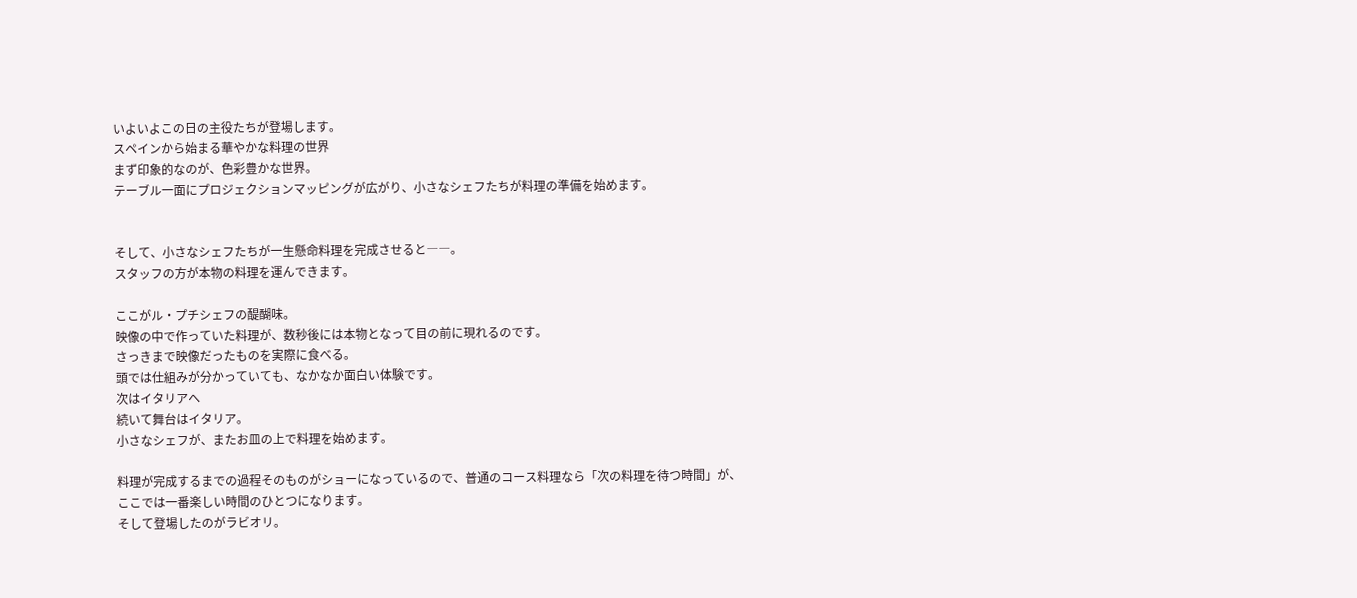いよいよこの日の主役たちが登場します。
スペインから始まる華やかな料理の世界
まず印象的なのが、色彩豊かな世界。
テーブル一面にプロジェクションマッピングが広がり、小さなシェフたちが料理の準備を始めます。


そして、小さなシェフたちが一生懸命料理を完成させると――。
スタッフの方が本物の料理を運んできます。

ここがル・プチシェフの醍醐味。
映像の中で作っていた料理が、数秒後には本物となって目の前に現れるのです。
さっきまで映像だったものを実際に食べる。
頭では仕組みが分かっていても、なかなか面白い体験です。
次はイタリアへ
続いて舞台はイタリア。
小さなシェフが、またお皿の上で料理を始めます。

料理が完成するまでの過程そのものがショーになっているので、普通のコース料理なら「次の料理を待つ時間」が、
ここでは一番楽しい時間のひとつになります。
そして登場したのがラビオリ。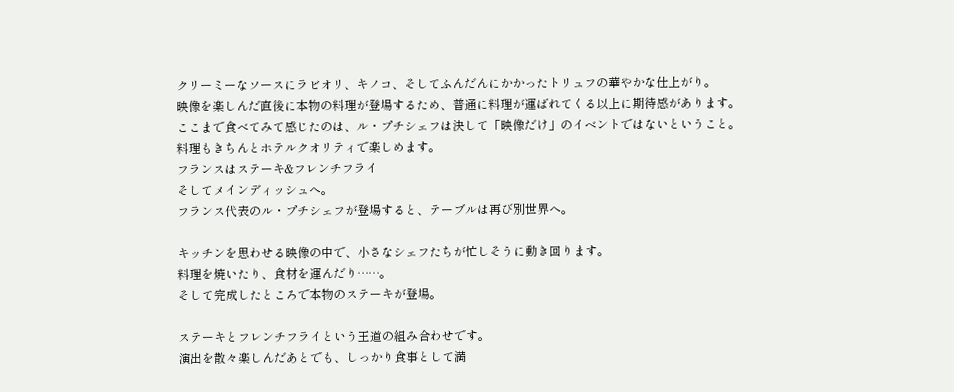クリーミーなソースにラビオリ、キノコ、そしてふんだんにかかったトリュフの華やかな仕上がり。
映像を楽しんだ直後に本物の料理が登場するため、普通に料理が運ばれてくる以上に期待感があります。
ここまで食べてみて感じたのは、ル・プチシェフは決して「映像だけ」のイベントではないということ。
料理もきちんとホテルクオリティで楽しめます。
フランスはステーキ&フレンチフライ
そしてメインディッシュへ。
フランス代表のル・プチシェフが登場すると、テーブルは再び別世界へ。

キッチンを思わせる映像の中で、小さなシェフたちが忙しそうに動き回ります。
料理を焼いたり、食材を運んだり……。
そして完成したところで本物のステーキが登場。

ステーキとフレンチフライという王道の組み合わせです。
演出を散々楽しんだあとでも、しっかり食事として満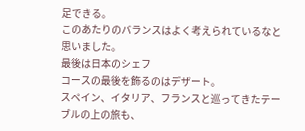足できる。
このあたりのバランスはよく考えられているなと思いました。
最後は日本のシェフ
コースの最後を飾るのはデザート。
スペイン、イタリア、フランスと巡ってきたテーブルの上の旅も、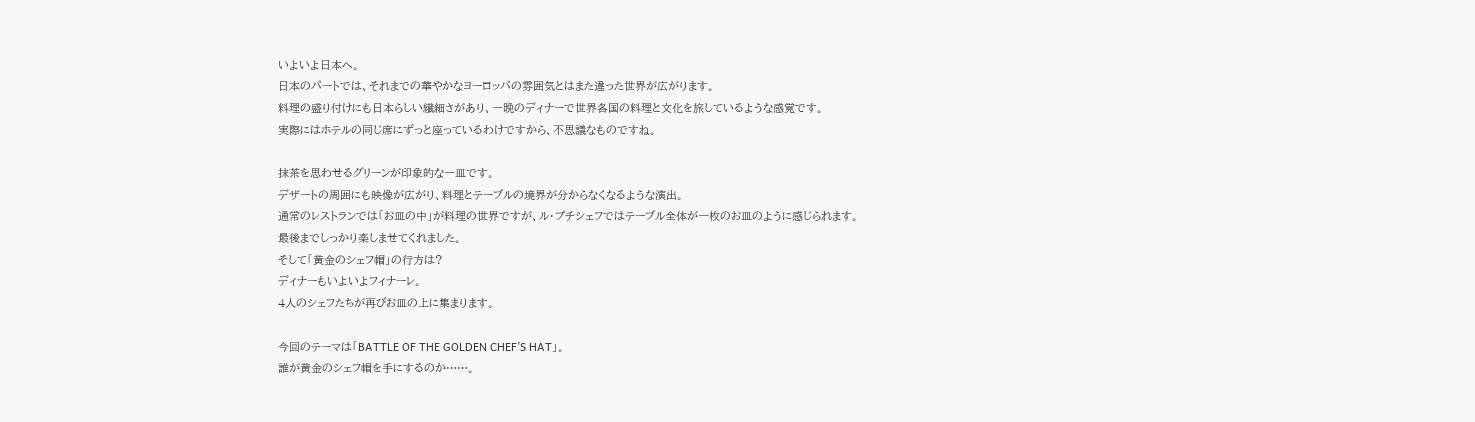いよいよ日本へ。
日本のパートでは、それまでの華やかなヨーロッパの雰囲気とはまた違った世界が広がります。
料理の盛り付けにも日本らしい繊細さがあり、一晩のディナーで世界各国の料理と文化を旅しているような感覚です。
実際にはホテルの同じ席にずっと座っているわけですから、不思議なものですね。

抹茶を思わせるグリーンが印象的な一皿です。
デザートの周囲にも映像が広がり、料理とテーブルの境界が分からなくなるような演出。
通常のレストランでは「お皿の中」が料理の世界ですが、ル・プチシェフではテーブル全体が一枚のお皿のように感じられます。
最後までしっかり楽しませてくれました。
そして「黄金のシェフ帽」の行方は?
ディナーもいよいよフィナーレ。
4人のシェフたちが再びお皿の上に集まります。

今回のテーマは「BATTLE OF THE GOLDEN CHEF’S HAT」。
誰が黄金のシェフ帽を手にするのか……。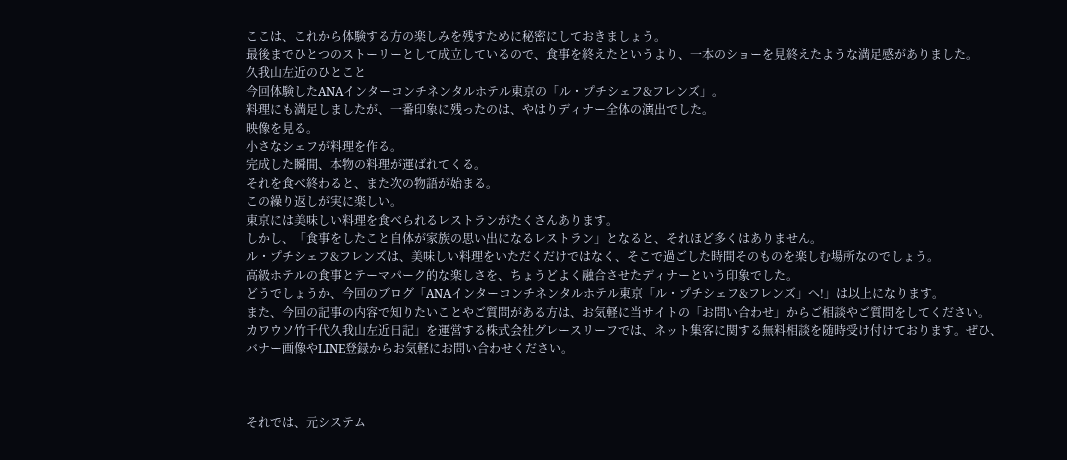ここは、これから体験する方の楽しみを残すために秘密にしておきましょう。
最後までひとつのストーリーとして成立しているので、食事を終えたというより、一本のショーを見終えたような満足感がありました。
久我山左近のひとこと
今回体験したANAインターコンチネンタルホテル東京の「ル・プチシェフ&フレンズ」。
料理にも満足しましたが、一番印象に残ったのは、やはりディナー全体の演出でした。
映像を見る。
小さなシェフが料理を作る。
完成した瞬間、本物の料理が運ばれてくる。
それを食べ終わると、また次の物語が始まる。
この繰り返しが実に楽しい。
東京には美味しい料理を食べられるレストランがたくさんあります。
しかし、「食事をしたこと自体が家族の思い出になるレストラン」となると、それほど多くはありません。
ル・プチシェフ&フレンズは、美味しい料理をいただくだけではなく、そこで過ごした時間そのものを楽しむ場所なのでしょう。
高級ホテルの食事とテーマパーク的な楽しさを、ちょうどよく融合させたディナーという印象でした。
どうでしょうか、今回のブログ「ANAインターコンチネンタルホテル東京「ル・プチシェフ&フレンズ」へ!」は以上になります。
また、今回の記事の内容で知りたいことやご質問がある方は、お気軽に当サイトの「お問い合わせ」からご相談やご質問をしてください。
カワウソ竹千代久我山左近日記」を運営する株式会社グレースリーフでは、ネット集客に関する無料相談を随時受け付けております。ぜひ、バナー画像やLINE登録からお気軽にお問い合わせください。



それでは、元システム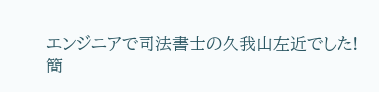エンジニアで司法書士の久我山左近でした!
簡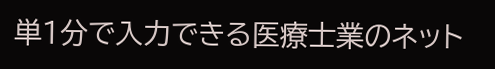単1分で入力できる医療士業のネット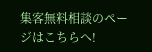集客無料相談のページはこちらへ!